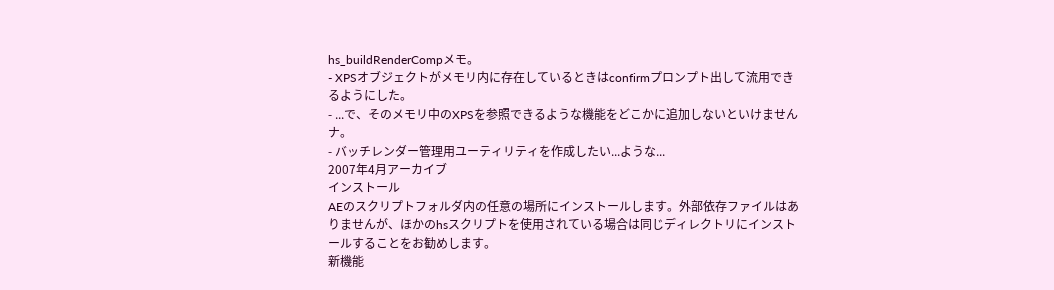hs_buildRenderCompメモ。
- XPSオブジェクトがメモリ内に存在しているときはconfirmプロンプト出して流用できるようにした。
- ...で、そのメモリ中のXPSを参照できるような機能をどこかに追加しないといけませんナ。
- バッチレンダー管理用ユーティリティを作成したい...ような...
2007年4月アーカイブ
インストール
AEのスクリプトフォルダ内の任意の場所にインストールします。外部依存ファイルはありませんが、ほかのhsスクリプトを使用されている場合は同じディレクトリにインストールすることをお勧めします。
新機能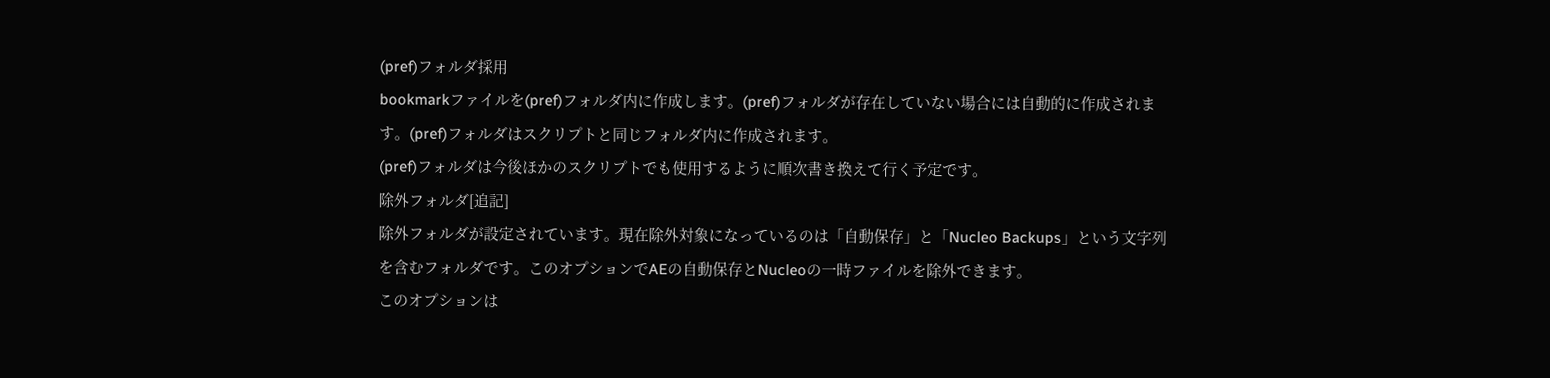(pref)フォルダ採用
bookmarkファイルを(pref)フォルダ内に作成します。(pref)フォルダが存在していない場合には自動的に作成されます。(pref)フォルダはスクリプトと同じフォルダ内に作成されます。
(pref)フォルダは今後ほかのスクリプトでも使用するように順次書き換えて行く予定です。
除外フォルダ[追記]
除外フォルダが設定されています。現在除外対象になっているのは「自動保存」と「Nucleo Backups」という文字列を含むフォルダです。このオプションでAEの自動保存とNucleoの一時ファイルを除外できます。
このオプションは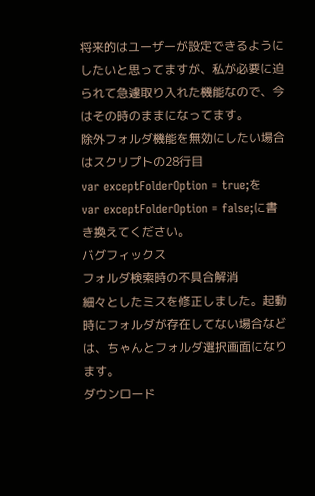将来的はユーザーが設定できるようにしたいと思ってますが、私が必要に迫られて急遽取り入れた機能なので、今はその時のままになってます。
除外フォルダ機能を無効にしたい場合はスクリプトの28行目
var exceptFolderOption = true;を
var exceptFolderOption = false;に書き換えてください。
バグフィックス
フォルダ検索時の不具合解消
細々としたミスを修正しました。起動時にフォルダが存在してない場合などは、ちゃんとフォルダ選択画面になります。
ダウンロード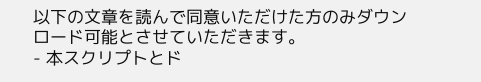以下の文章を読んで同意いただけた方のみダウンロード可能とさせていただきます。
- 本スクリプトとド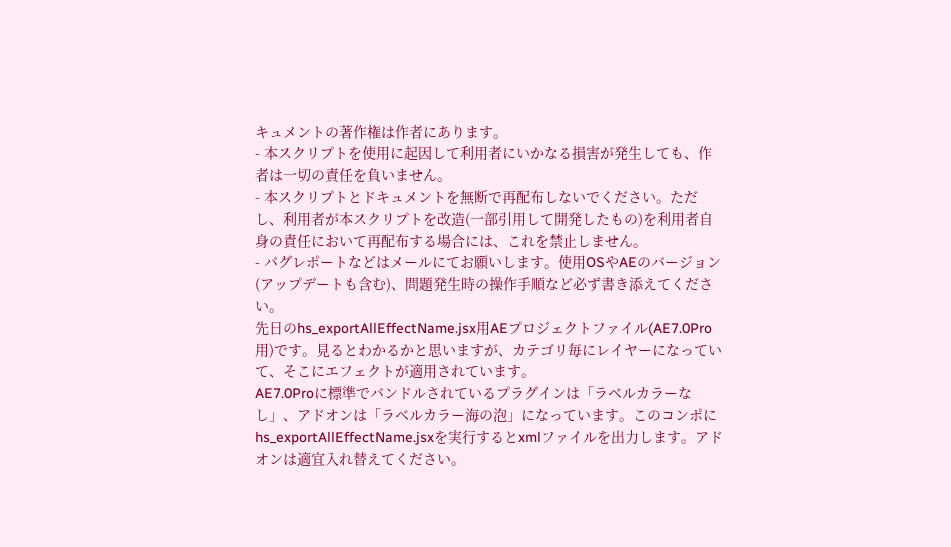キュメントの著作権は作者にあります。
- 本スクリプトを使用に起因して利用者にいかなる損害が発生しても、作者は一切の責任を負いません。
- 本スクリプトとドキュメントを無断で再配布しないでください。ただし、利用者が本スクリプトを改造(一部引用して開発したもの)を利用者自身の責任において再配布する場合には、これを禁止しません。
- バグレポートなどはメールにてお願いします。使用OSやAEのバージョン(アップデートも含む)、問題発生時の操作手順など必ず書き添えてください。
先日のhs_exportAllEffectName.jsx用AEプロジェクトファイル(AE7.0Pro用)です。見るとわかるかと思いますが、カテゴリ毎にレイヤーになっていて、そこにエフェクトが適用されています。
AE7.0Proに標準でバンドルされているプラグインは「ラベルカラーなし」、アドオンは「ラベルカラー海の泡」になっています。このコンポにhs_exportAllEffectName.jsxを実行するとxmlファイルを出力します。アドオンは適宜入れ替えてください。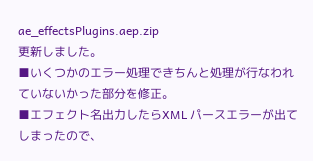ae_effectsPlugins.aep.zip
更新しました。
■いくつかのエラー処理できちんと処理が行なわれていないかった部分を修正。
■エフェクト名出力したらXML パースエラーが出てしまったので、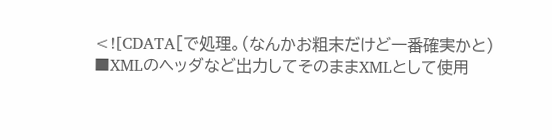<![CDATA[で処理。(なんかお粗末だけど一番確実かと)
■XMLのヘッダなど出力してそのままXMLとして使用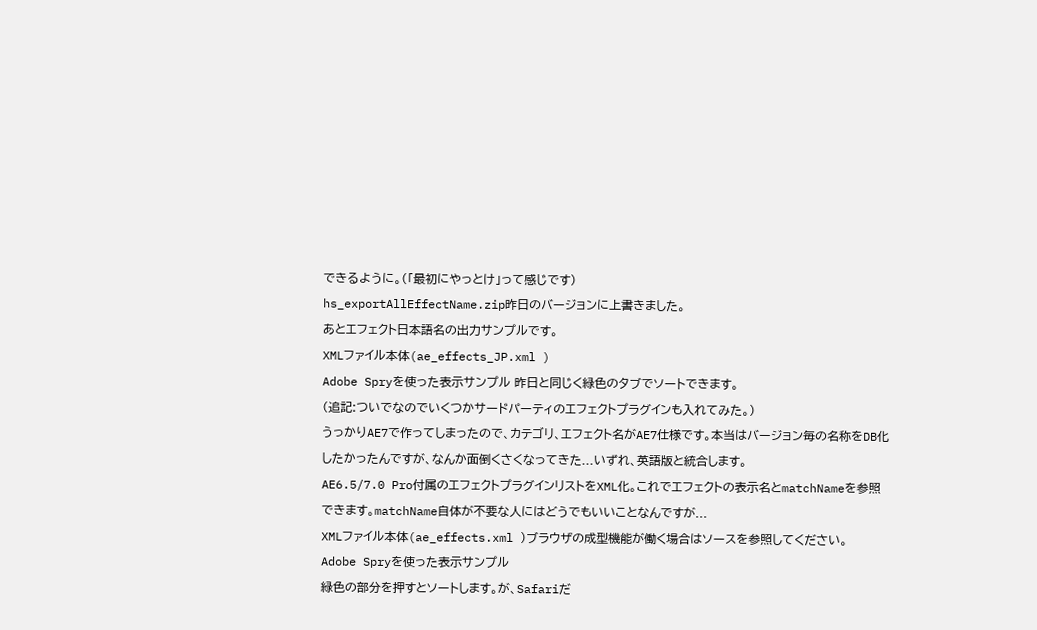できるように。(「最初にやっとけ」って感じです)
hs_exportAllEffectName.zip昨日のバージョンに上書きました。
あとエフェクト日本語名の出力サンプルです。
XMLファイル本体(ae_effects_JP.xml )
Adobe Spryを使った表示サンプル 昨日と同じく緑色のタブでソートできます。
(追記:ついでなのでいくつかサードパーティのエフェクトプラグインも入れてみた。)
うっかりAE7で作ってしまったので、カテゴリ、エフェクト名がAE7仕様です。本当はバージョン毎の名称をDB化したかったんですが、なんか面倒くさくなってきた...いずれ、英語版と統合します。
AE6.5/7.0 Pro付属のエフェクトプラグインリストをXML化。これでエフェクトの表示名とmatchNameを参照できます。matchName自体が不要な人にはどうでもいいことなんですが...
XMLファイル本体(ae_effects.xml )ブラウザの成型機能が働く場合はソースを参照してください。
Adobe Spryを使った表示サンプル
緑色の部分を押すとソートします。が、Safariだ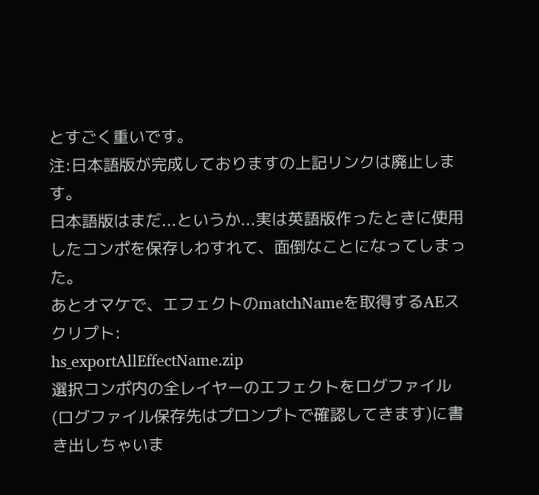とすごく重いです。
注:日本語版が完成しておりますの上記リンクは廃止します。
日本語版はまだ...というか...実は英語版作ったときに使用したコンポを保存しわすれて、面倒なことになってしまった。
あとオマケで、エフェクトのmatchNameを取得するAEスクリプト:
hs_exportAllEffectName.zip
選択コンポ内の全レイヤーのエフェクトをログファイル(ログファイル保存先はプロンプトで確認してきます)に書き出しちゃいま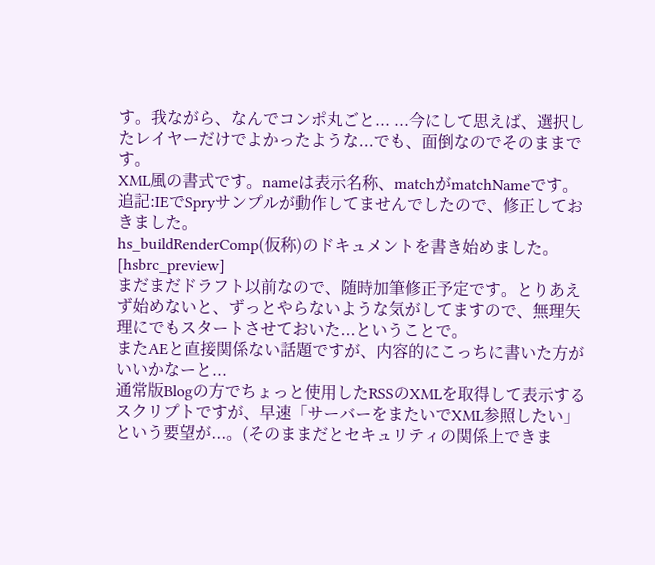す。我ながら、なんでコンポ丸ごと... ...今にして思えば、選択したレイヤーだけでよかったような...でも、面倒なのでそのままです。
XML風の書式です。nameは表示名称、matchがmatchNameです。
追記:IEでSpryサンプルが動作してませんでしたので、修正しておきました。
hs_buildRenderComp(仮称)のドキュメントを書き始めました。[hsbrc_preview]
まだまだドラフト以前なので、随時加筆修正予定です。とりあえず始めないと、ずっとやらないような気がしてますので、無理矢理にでもスタートさせておいた...ということで。
またAEと直接関係ない話題ですが、内容的にこっちに書いた方がいいかなーと...
通常版Blogの方でちょっと使用したRSSのXMLを取得して表示するスクリプトですが、早速「サーバーをまたいでXML参照したい」という要望が...。(そのままだとセキュリティの関係上できま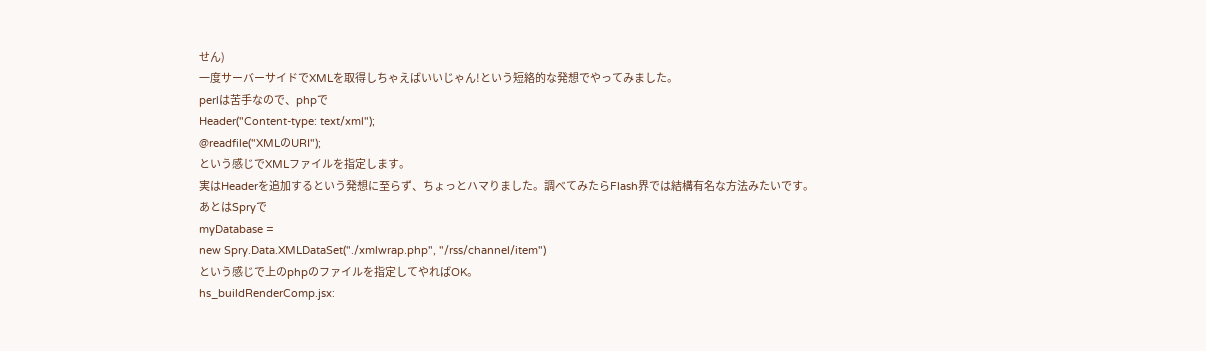せん)
一度サーバーサイドでXMLを取得しちゃえばいいじゃん!という短絡的な発想でやってみました。
perlは苦手なので、phpで
Header("Content-type: text/xml");
@readfile("XMLのURI");
という感じでXMLファイルを指定します。
実はHeaderを追加するという発想に至らず、ちょっとハマりました。調べてみたらFlash界では結構有名な方法みたいです。
あとはSpryで
myDatabase =
new Spry.Data.XMLDataSet("./xmlwrap.php", "/rss/channel/item")
という感じで上のphpのファイルを指定してやればOK。
hs_buildRenderComp.jsx: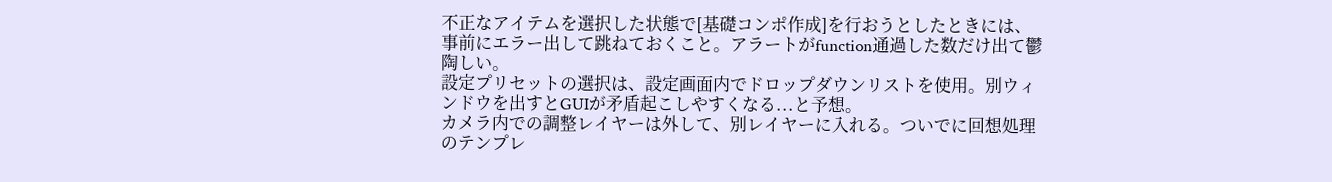不正なアイテムを選択した状態で[基礎コンポ作成]を行おうとしたときには、事前にエラー出して跳ねておくこと。アラートがfunction通過した数だけ出て鬱陶しい。
設定プリセットの選択は、設定画面内でドロップダウンリストを使用。別ウィンドウを出すとGUIが矛盾起こしやすくなる...と予想。
カメラ内での調整レイヤーは外して、別レイヤーに入れる。ついでに回想処理のテンプレ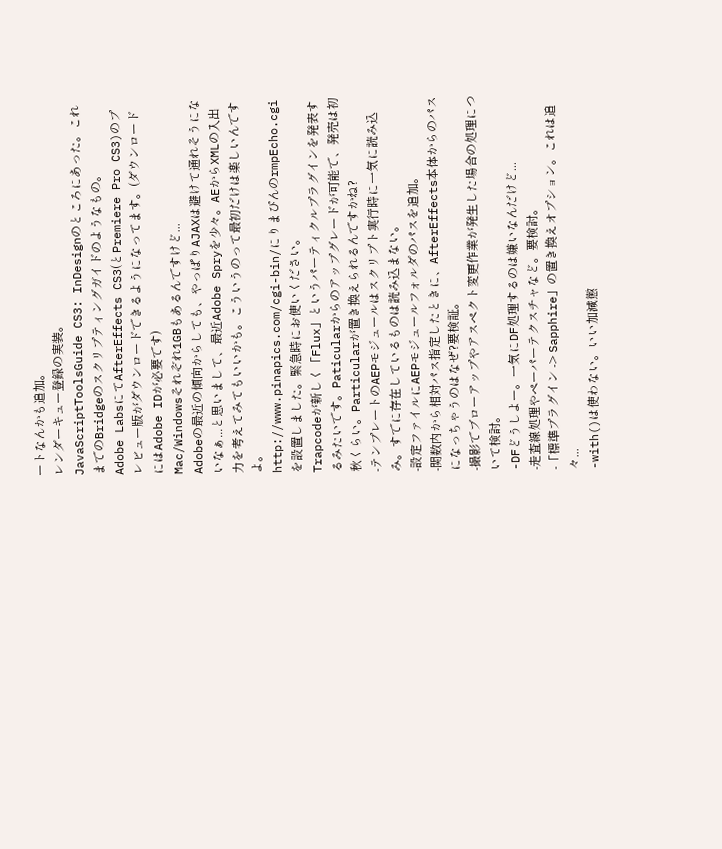ートなんかも追加。
レンダーキュー登録の実装。
JavaScriptToolsGuide CS3: InDesignのところにあった。これまでのBridgeのスクリプティングガイドのようなもの。
Adobe LabsにてAfterEffects CS3(とPremiere Pro CS3)のプレビュー版がダウンロードできるようになってます。(ダウンロードにはAdobe IDが必要です)
Mac/Windowsそれぞれ1GBもあるんですけど...
Adobeの最近の傾向からしても、やっぱりAJAXは避けて通れそうにないなぁ...と思いまして、最近Adobe Spryを少々。AEからXMLの入出力を考えてみてもいいかも。こういうのって最初だけは楽しいんですよ。
http://www.pinapics.com/cgi-bin/にりまぴんのrmpEcho.cgiを設置しました。緊急時にお使いください。
Trapcodeが新しく「Flux」というパーティクルプラグインを発表するみたいです。Paticularからのアップグレードが可能で、発売は初秋くらい。Particularが置き換えられるんですかね?
-テンプレートのAEPモジュールはスクリプト実行時に一気に読み込み。すでに存在しているものは読み込まない。
-設定ファイルにAEPモジュールフォルダのパスを追加。
-関数内から相対パス指定したときに、AfterEffects本体からのパスになっちゃうのはなぜ?要検証。
-撮影でブローアップやアスペクト変更作業が発生した場合の処理について検討。
-DFどうしよー。一気にDF処理するのは嫌いなんだけど...
-走査線処理やペーパーテクスチャなど。要検討。
-「標準プラグイン -> Sapphire」の置き換えオプション。これは追々...
-with()は使わない。いい加減懲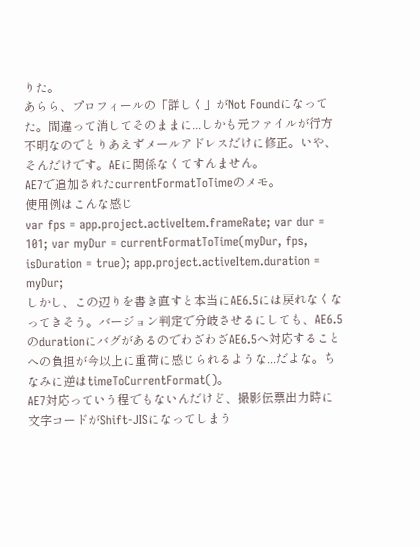りた。
あらら、プロフィールの「詳しく」がNot Foundになってた。間違って消してそのままに...しかも元ファイルが行方不明なのでとりあえずメールアドレスだけに修正。いや、そんだけです。AEに関係なくてすんません。
AE7で追加されたcurrentFormatToTimeのメモ。
使用例はこんな感じ
var fps = app.project.activeItem.frameRate; var dur = 101; var myDur = currentFormatToTime(myDur, fps, isDuration = true); app.project.activeItem.duration = myDur;
しかし、この辺りを書き直すと本当にAE6.5には戻れなくなってきそう。バージョン判定で分岐させるにしても、AE6.5のdurationにバグがあるのでわざわざAE6.5へ対応することへの負担が今以上に重荷に感じられるような...だよな。ちなみに逆はtimeToCurrentFormat()。
AE7対応っていう程でもないんだけど、撮影伝票出力時に文字コードがShift-JISになってしまう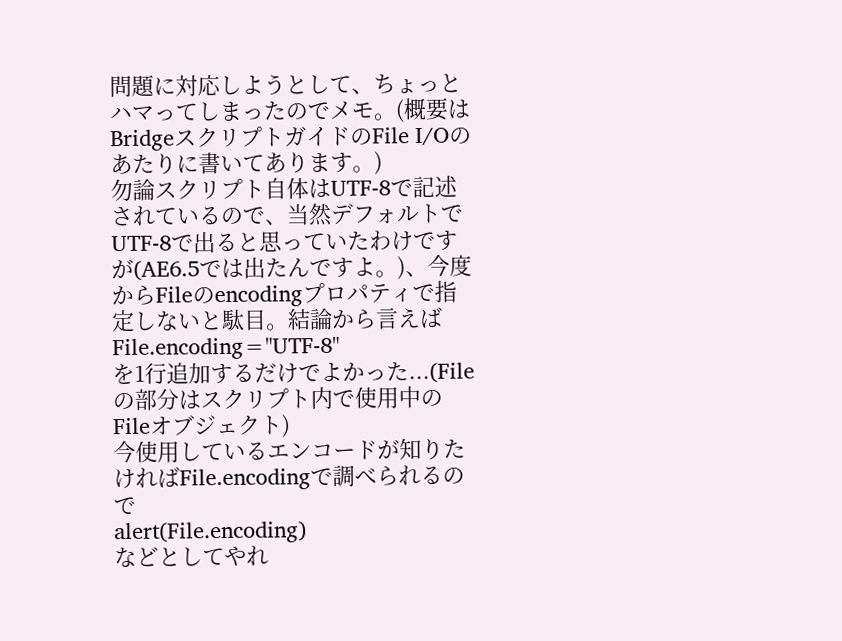問題に対応しようとして、ちょっとハマってしまったのでメモ。(概要はBridgeスクリプトガイドのFile I/Oのあたりに書いてあります。)
勿論スクリプト自体はUTF-8で記述されているので、当然デフォルトでUTF-8で出ると思っていたわけですが(AE6.5では出たんですよ。)、今度からFileのencodingプロパティで指定しないと駄目。結論から言えば
File.encoding="UTF-8"
を1行追加するだけでよかった...(Fileの部分はスクリプト内で使用中のFileオブジェクト)
今使用しているエンコードが知りたければFile.encodingで調べられるので
alert(File.encoding)
などとしてやれ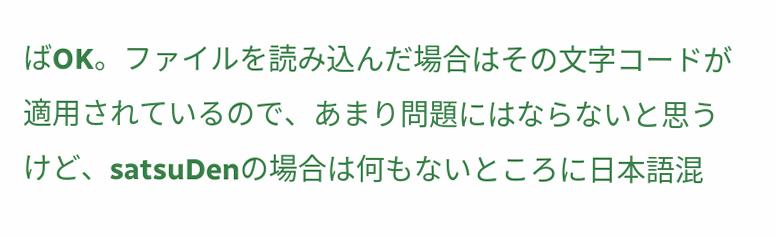ばOK。ファイルを読み込んだ場合はその文字コードが適用されているので、あまり問題にはならないと思うけど、satsuDenの場合は何もないところに日本語混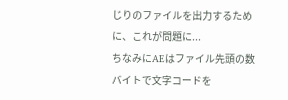じりのファイルを出力するために、これが問題に...
ちなみにAEはファイル先頭の数バイトで文字コードを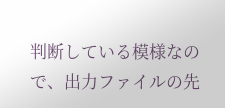判断している模様なので、出力ファイルの先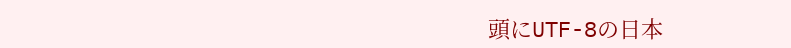頭にUTF-8の日本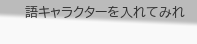語キャラクターを入れてみれ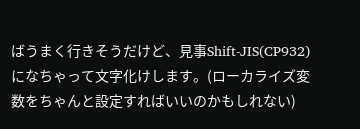ばうまく行きそうだけど、見事Shift-JIS(CP932)になちゃって文字化けします。(ローカライズ変数をちゃんと設定すればいいのかもしれない)